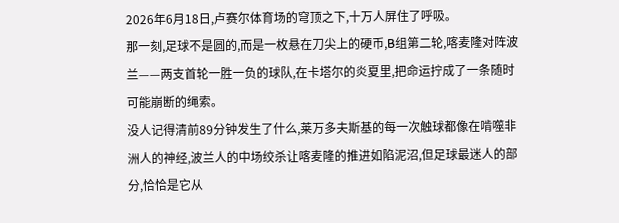2026年6月18日,卢赛尔体育场的穹顶之下,十万人屏住了呼吸。
那一刻,足球不是圆的,而是一枚悬在刀尖上的硬币,B组第二轮,喀麦隆对阵波兰——两支首轮一胜一负的球队,在卡塔尔的炎夏里,把命运拧成了一条随时可能崩断的绳索。
没人记得清前89分钟发生了什么,莱万多夫斯基的每一次触球都像在啃噬非洲人的神经,波兰人的中场绞杀让喀麦隆的推进如陷泥沼,但足球最迷人的部分,恰恰是它从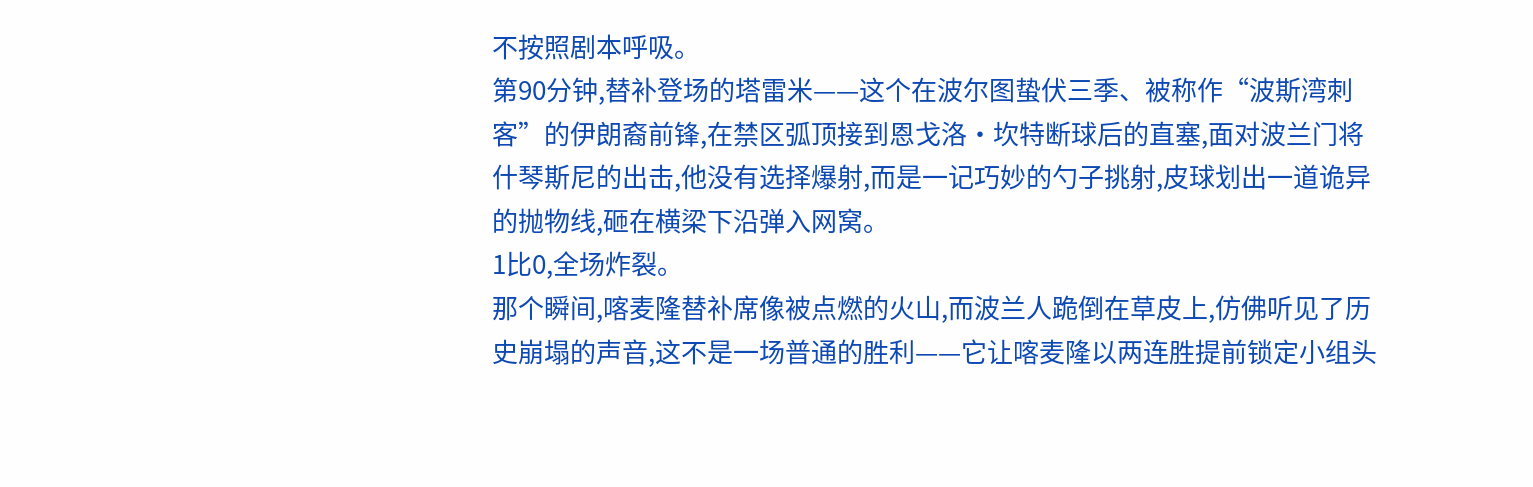不按照剧本呼吸。
第90分钟,替补登场的塔雷米——这个在波尔图蛰伏三季、被称作“波斯湾刺客”的伊朗裔前锋,在禁区弧顶接到恩戈洛·坎特断球后的直塞,面对波兰门将什琴斯尼的出击,他没有选择爆射,而是一记巧妙的勺子挑射,皮球划出一道诡异的抛物线,砸在横梁下沿弹入网窝。
1比0,全场炸裂。
那个瞬间,喀麦隆替补席像被点燃的火山,而波兰人跪倒在草皮上,仿佛听见了历史崩塌的声音,这不是一场普通的胜利——它让喀麦隆以两连胜提前锁定小组头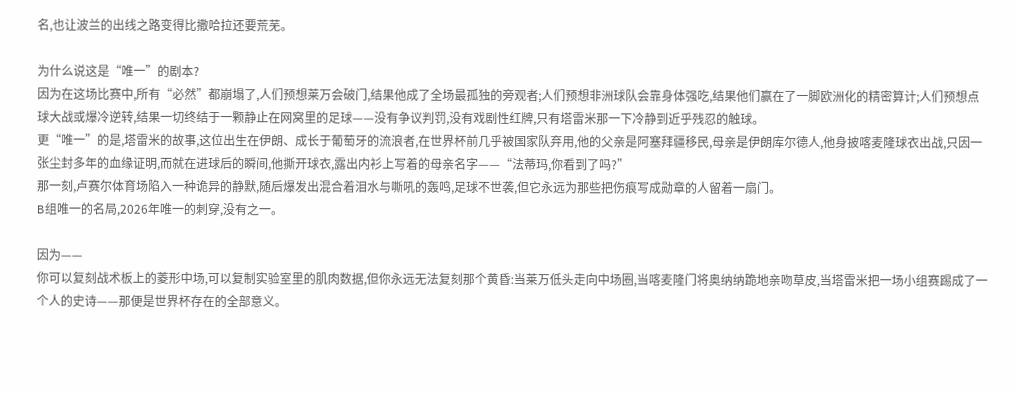名,也让波兰的出线之路变得比撒哈拉还要荒芜。

为什么说这是“唯一”的剧本?
因为在这场比赛中,所有“必然”都崩塌了,人们预想莱万会破门,结果他成了全场最孤独的旁观者;人们预想非洲球队会靠身体强吃,结果他们赢在了一脚欧洲化的精密算计;人们预想点球大战或爆冷逆转,结果一切终结于一颗静止在网窝里的足球——没有争议判罚,没有戏剧性红牌,只有塔雷米那一下冷静到近乎残忍的触球。
更“唯一”的是,塔雷米的故事,这位出生在伊朗、成长于葡萄牙的流浪者,在世界杯前几乎被国家队弃用,他的父亲是阿塞拜疆移民,母亲是伊朗库尔德人,他身披喀麦隆球衣出战,只因一张尘封多年的血缘证明,而就在进球后的瞬间,他撕开球衣,露出内衫上写着的母亲名字——“法蒂玛,你看到了吗?”
那一刻,卢赛尔体育场陷入一种诡异的静默,随后爆发出混合着泪水与嘶吼的轰鸣,足球不世袭,但它永远为那些把伤痕写成勋章的人留着一扇门。
B组唯一的名局,2026年唯一的刺穿,没有之一。

因为——
你可以复刻战术板上的菱形中场,可以复制实验室里的肌肉数据,但你永远无法复刻那个黄昏:当莱万低头走向中场圈,当喀麦隆门将奥纳纳跪地亲吻草皮,当塔雷米把一场小组赛踢成了一个人的史诗——那便是世界杯存在的全部意义。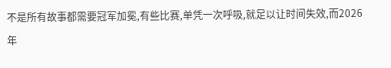不是所有故事都需要冠军加冕,有些比赛,单凭一次呼吸,就足以让时间失效,而2026年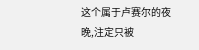这个属于卢赛尔的夜晚,注定只被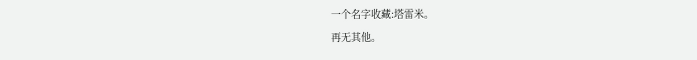一个名字收藏:塔雷米。
再无其他。